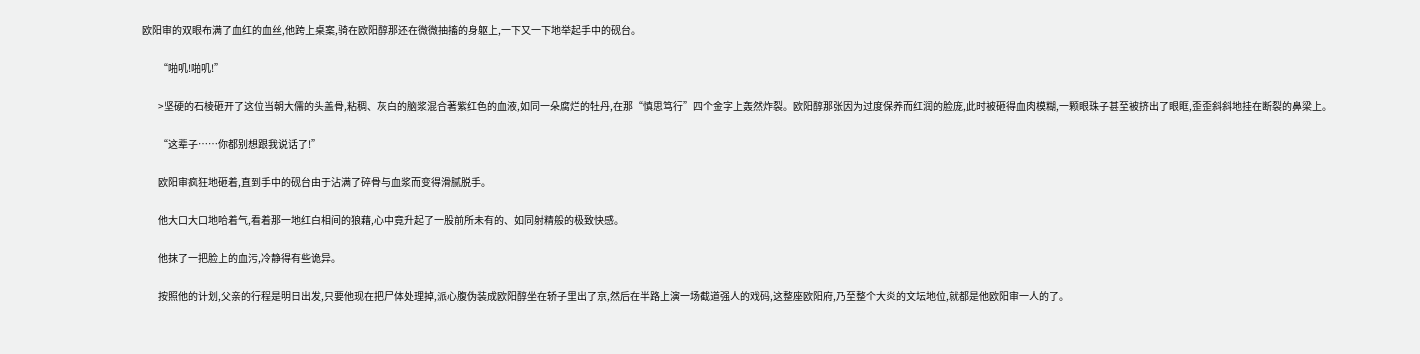欧阳审的双眼布满了血红的血丝,他跨上桌案,骑在欧阳醇那还在微微抽搐的身躯上,一下又一下地举起手中的砚台。

        “啪叽!啪叽!”

        >坚硬的石棱砸开了这位当朝大儒的头盖骨,粘稠、灰白的脑浆混合著紫红色的血液,如同一朵腐烂的牡丹,在那“慎思笃行”四个金字上轰然炸裂。欧阳醇那张因为过度保养而红润的脸庞,此时被砸得血肉模糊,一颗眼珠子甚至被挤出了眼眶,歪歪斜斜地挂在断裂的鼻梁上。

        “这辈子……你都别想跟我说话了!”

        欧阳审疯狂地砸着,直到手中的砚台由于沾满了碎骨与血浆而变得滑腻脱手。

        他大口大口地哈着气,看着那一地红白相间的狼藉,心中竟升起了一股前所未有的、如同射精般的极致快感。

        他抹了一把脸上的血污,冷静得有些诡异。

        按照他的计划,父亲的行程是明日出发,只要他现在把尸体处理掉,派心腹伪装成欧阳醇坐在轿子里出了京,然后在半路上演一场截道强人的戏码,这整座欧阳府,乃至整个大炎的文坛地位,就都是他欧阳审一人的了。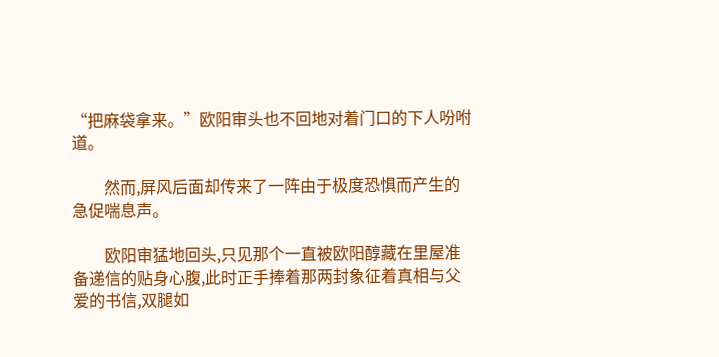“把麻袋拿来。”欧阳审头也不回地对着门口的下人吩咐道。

        然而,屏风后面却传来了一阵由于极度恐惧而产生的急促喘息声。

        欧阳审猛地回头,只见那个一直被欧阳醇藏在里屋准备递信的贴身心腹,此时正手捧着那两封象征着真相与父爱的书信,双腿如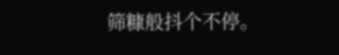筛糠般抖个不停。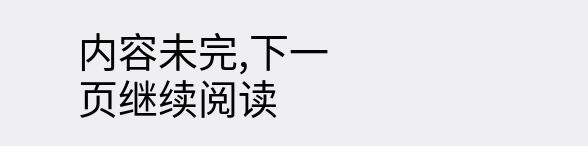内容未完,下一页继续阅读